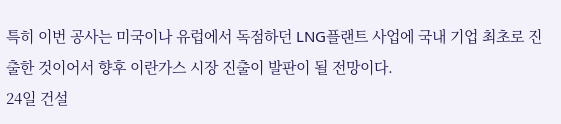특히 이번 공사는 미국이나 유럽에서 독점하던 LNG플랜트 사업에 국내 기업 최초로 진출한 것이어서 향후 이란가스 시장 진출이 발판이 될 전망이다.
24일 건설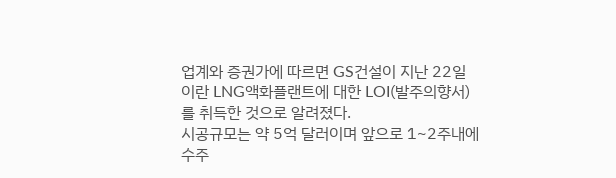업계와 증권가에 따르면 GS건설이 지난 22일 이란 LNG액화플랜트에 대한 LOI(발주의향서)를 취득한 것으로 알려졌다.
시공규모는 약 5억 달러이며 앞으로 1~2주내에 수주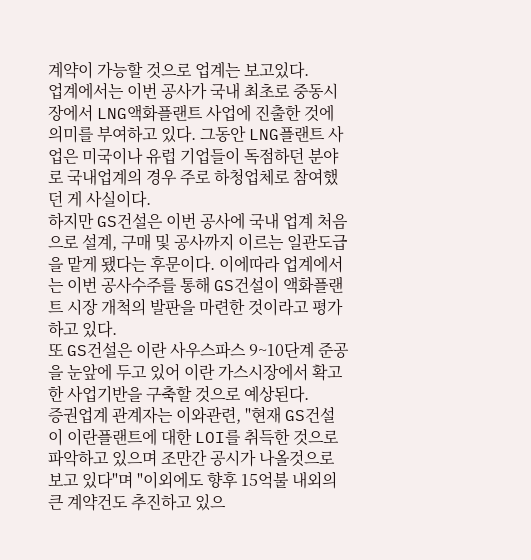계약이 가능할 것으로 업계는 보고있다.
업계에서는 이번 공사가 국내 최초로 중동시장에서 LNG액화플랜트 사업에 진출한 것에 의미를 부여하고 있다. 그동안 LNG플랜트 사업은 미국이나 유럽 기업들이 독점하던 분야로 국내업계의 경우 주로 하청업체로 참여했던 게 사실이다.
하지만 GS건설은 이번 공사에 국내 업계 처음으로 설계, 구매 및 공사까지 이르는 일관도급을 맡게 됐다는 후문이다. 이에따라 업계에서는 이번 공사수주를 통해 GS건설이 액화플랜트 시장 개척의 발판을 마련한 것이라고 평가하고 있다.
또 GS건설은 이란 사우스파스 9~10단계 준공을 눈앞에 두고 있어 이란 가스시장에서 확고한 사업기반을 구축할 것으로 예상된다.
증권업계 관계자는 이와관련, "현재 GS건설이 이란플랜트에 대한 LOI를 취득한 것으로 파악하고 있으며 조만간 공시가 나올것으로 보고 있다"며 "이외에도 향후 15억불 내외의 큰 계약건도 추진하고 있으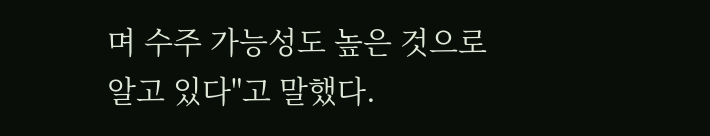며 수주 가능성도 높은 것으로 알고 있다"고 말했다.